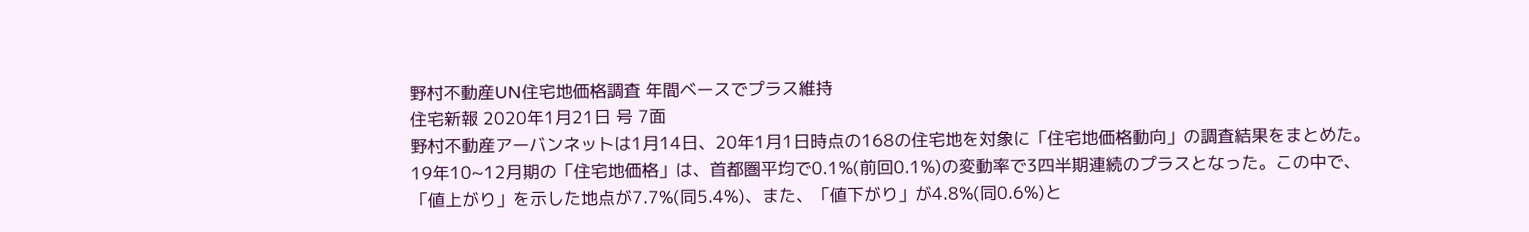野村不動産UN住宅地価格調査 年間ベースでプラス維持
住宅新報 2020年1月21日 号 7面
野村不動産アーバンネットは1月14日、20年1月1日時点の168の住宅地を対象に「住宅地価格動向」の調査結果をまとめた。
19年10~12月期の「住宅地価格」は、首都圏平均で0.1%(前回0.1%)の変動率で3四半期連続のプラスとなった。この中で、「値上がり」を示した地点が7.7%(同5.4%)、また、「値下がり」が4.8%(同0.6%)と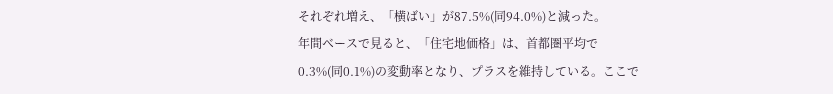それぞれ増え、「横ばい」が87.5%(同94.0%)と減った。
年間ベースで見ると、「住宅地価格」は、首都圏平均で0.3%(同0.1%)の変動率となり、プラスを維持している。ここで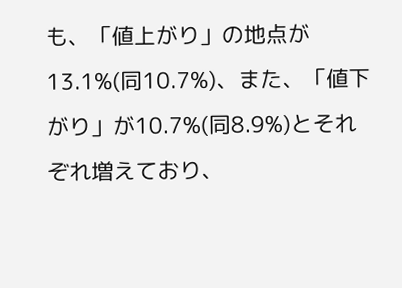も、「値上がり」の地点が13.1%(同10.7%)、また、「値下がり」が10.7%(同8.9%)とそれぞれ増えており、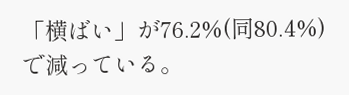「横ばい」が76.2%(同80.4%)で減っている。